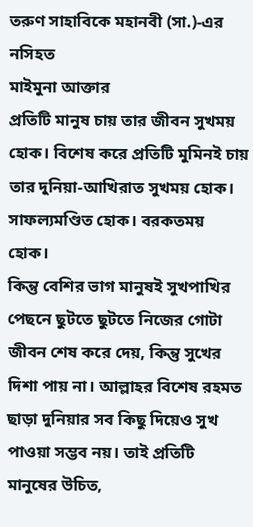তরুণ সাহাবিকে মহানবী (সা.)-এর নসিহত
মাইমুনা আক্তার
প্রতিটি মানুষ চায় তার জীবন সুখময় হোক। বিশেষ করে প্রতিটি মুমিনই চায় তার দুনিয়া-আখিরাত সুখময় হোক। সাফল্যমণ্ডিত হোক। বরকতময় হোক।
কিন্তু বেশির ভাগ মানুষই সুখপাখির পেছনে ছুটতে ছুটতে নিজের গোটা জীবন শেষ করে দেয়, কিন্তু সুখের দিশা পায় না। আল্লাহর বিশেষ রহমত ছাড়া দুনিয়ার সব কিছু দিয়েও সুখ পাওয়া সম্ভব নয়। তাই প্রতিটি মানুষের উচিত,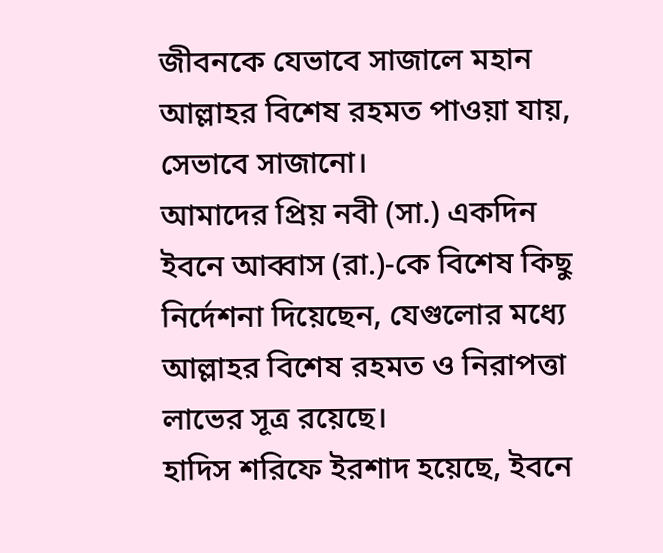জীবনকে যেভাবে সাজালে মহান আল্লাহর বিশেষ রহমত পাওয়া যায়, সেভাবে সাজানো।
আমাদের প্রিয় নবী (সা.) একদিন ইবনে আব্বাস (রা.)-কে বিশেষ কিছু নির্দেশনা দিয়েছেন, যেগুলোর মধ্যে আল্লাহর বিশেষ রহমত ও নিরাপত্তা লাভের সূত্র রয়েছে।
হাদিস শরিফে ইরশাদ হয়েছে, ইবনে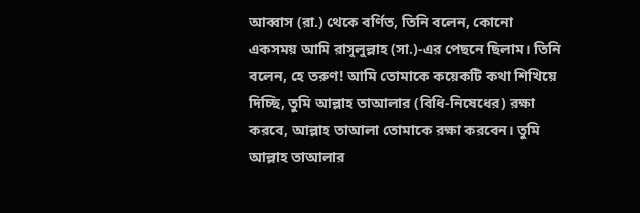আব্বাস (রা.) থেকে বর্ণিত, তিনি বলেন, কোনো একসময় আমি রাসুলুল্লাহ (সা.)-এর পেছনে ছিলাম। তিনি বলেন, হে তরুণ! আমি তোমাকে কয়েকটি কথা শিখিয়ে দিচ্ছি, তুমি আল্লাহ তাআলার (বিধি-নিষেধের) রক্ষা করবে, আল্লাহ তাআলা তোমাকে রক্ষা করবেন। তুমি আল্লাহ তাআলার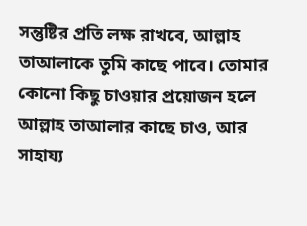সন্তুষ্টির প্রতি লক্ষ রাখবে, আল্লাহ তাআলাকে তুমি কাছে পাবে। তোমার কোনো কিছু চাওয়ার প্রয়োজন হলে আল্লাহ তাআলার কাছে চাও, আর সাহায্য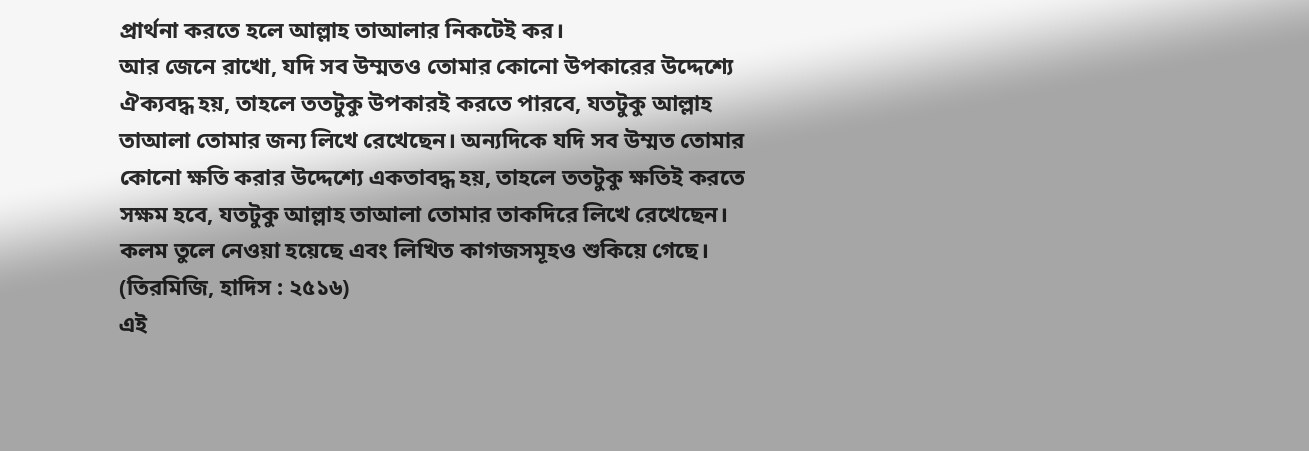প্রার্থনা করতে হলে আল্লাহ তাআলার নিকটেই কর।
আর জেনে রাখো, যদি সব উম্মতও তোমার কোনো উপকারের উদ্দেশ্যে ঐক্যবদ্ধ হয়, তাহলে ততটুকু উপকারই করতে পারবে, যতটুকু আল্লাহ তাআলা তোমার জন্য লিখে রেখেছেন। অন্যদিকে যদি সব উম্মত তোমার কোনো ক্ষতি করার উদ্দেশ্যে একতাবদ্ধ হয়, তাহলে ততটুকু ক্ষতিই করতে সক্ষম হবে, যতটুকু আল্লাহ তাআলা তোমার তাকদিরে লিখে রেখেছেন। কলম তুলে নেওয়া হয়েছে এবং লিখিত কাগজসমূহও শুকিয়ে গেছে।
(তিরমিজি, হাদিস : ২৫১৬)
এই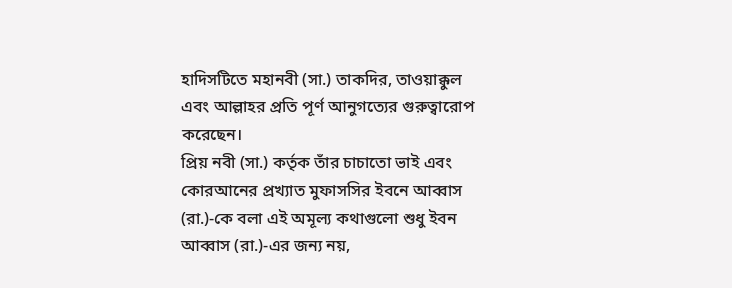হাদিসটিতে মহানবী (সা.) তাকদির, তাওয়াক্কুল এবং আল্লাহর প্রতি পূর্ণ আনুগত্যের গুরুত্বারোপ করেছেন।
প্রিয় নবী (সা.) কর্তৃক তাঁর চাচাতো ভাই এবং কোরআনের প্রখ্যাত মুফাসসির ইবনে আব্বাস (রা.)-কে বলা এই অমূল্য কথাগুলো শুধু ইবন আব্বাস (রা.)-এর জন্য নয়,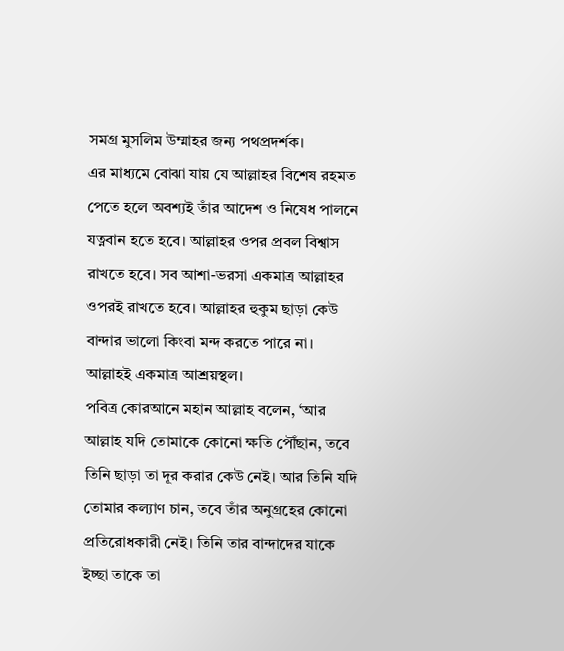সমগ্র মুসলিম উম্মাহর জন্য পথপ্রদর্শক।
এর মাধ্যমে বোঝা যায় যে আল্লাহর বিশেষ রহমত পেতে হলে অবশ্যই তাঁর আদেশ ও নিষেধ পালনে যত্নবান হতে হবে। আল্লাহর ওপর প্রবল বিশ্বাস রাখতে হবে। সব আশা-ভরসা একমাত্র আল্লাহর ওপরই রাখতে হবে। আল্লাহর হুকুম ছাড়া কেউ বান্দার ভালো কিংবা মন্দ করতে পারে না। আল্লাহই একমাত্র আশ্রয়স্থল।
পবিত্র কোরআনে মহান আল্লাহ বলেন, ‘আর আল্লাহ যদি তোমাকে কোনো ক্ষতি পৌঁছান, তবে তিনি ছাড়া তা দূর করার কেউ নেই। আর তিনি যদি তোমার কল্যাণ চান, তবে তাঁর অনুগ্রহের কোনো প্রতিরোধকারী নেই। তিনি তার বান্দাদের যাকে ইচ্ছা তাকে তা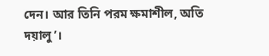দেন। আর তিনি পরম ক্ষমাশীল, অতি দয়ালু’।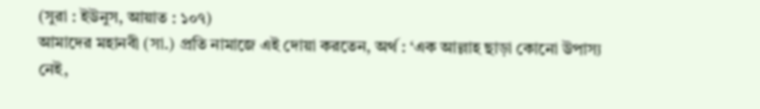(সুরা : ইউনুস, আয়াত : ১০৭)
আমাদের মহানবী (সা.) প্রতি নামাজে এই দোয়া করতেন, অর্থ : ‘এক আল্লাহ ছাড়া কোনো উপাস্য নেই,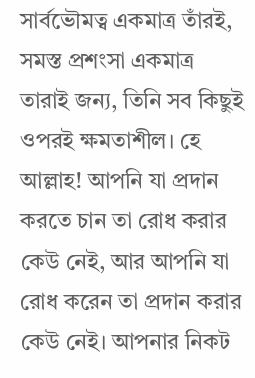সার্বভৌমত্ব একমাত্র তাঁরই, সমস্ত প্রশংসা একমাত্র তারাই জন্য, তিনি সব কিছুই ওপরই ক্ষমতাশীল। হে আল্লাহ! আপনি যা প্রদান করতে চান তা রোধ করার কেউ নেই, আর আপনি যা রোধ করেন তা প্রদান করার কেউ নেই। আপনার নিকট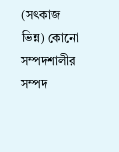(সৎকাজ ভিন্ন) কোনো সম্পদশালীর সম্পদ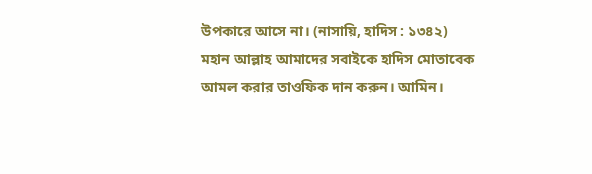উপকারে আসে না। (নাসায়ি, হাদিস : ১৩৪২)
মহান আল্লাহ আমাদের সবাইকে হাদিস মোতাবেক আমল করার তাওফিক দান করুন। আমিন।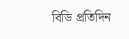বিডি প্রতিদিন